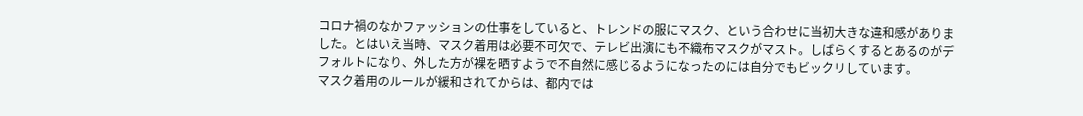コロナ禍のなかファッションの仕事をしていると、トレンドの服にマスク、という合わせに当初大きな違和感がありました。とはいえ当時、マスク着用は必要不可欠で、テレビ出演にも不織布マスクがマスト。しばらくするとあるのがデフォルトになり、外した方が裸を晒すようで不自然に感じるようになったのには自分でもビックリしています。
マスク着用のルールが緩和されてからは、都内では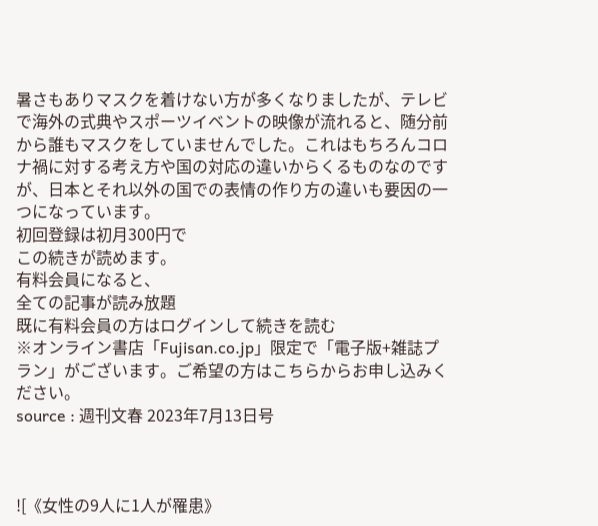暑さもありマスクを着けない方が多くなりましたが、テレビで海外の式典やスポーツイベントの映像が流れると、随分前から誰もマスクをしていませんでした。これはもちろんコロナ禍に対する考え方や国の対応の違いからくるものなのですが、日本とそれ以外の国での表情の作り方の違いも要因の一つになっています。
初回登録は初月300円で
この続きが読めます。
有料会員になると、
全ての記事が読み放題
既に有料会員の方はログインして続きを読む
※オンライン書店「Fujisan.co.jp」限定で「電子版+雑誌プラン」がございます。ご希望の方はこちらからお申し込みください。
source : 週刊文春 2023年7月13日号



![《女性の9人に1人が罹患》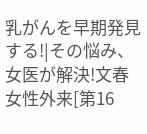乳がんを早期発見する!|その悩み、女医が解決!文春女性外来[第16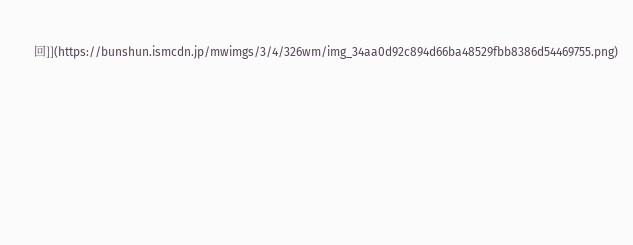回]](https://bunshun.ismcdn.jp/mwimgs/3/4/326wm/img_34aa0d92c894d66ba48529fbb8386d54469755.png)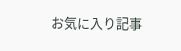お気に入り記事